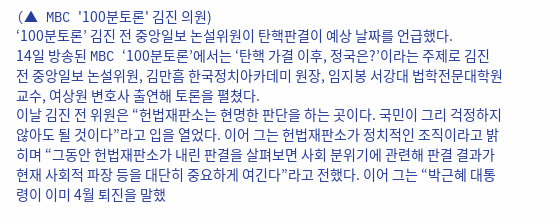(▲ MBC '100분토론' 김진 의원)
‘100분토론’ 김진 전 중앙일보 논설위원이 탄핵판결이 예상 날짜를 언급했다.
14일 방송된 MBC ‘100분토론’에서는 ‘탄핵 가결 이후, 정국은?’이라는 주제로 김진 전 중앙일보 논설위원, 김만흠 한국정치아카데미 원장, 임지봉 서강대 법학전문대학원 교수, 여상원 변호사 출연해 토론을 펼쳤다.
이날 김진 전 위원은 “헌법재판소는 현명한 판단을 하는 곳이다. 국민이 그리 걱정하지 않아도 될 것이다”라고 입을 열었다. 이어 그는 헌법재판소가 정치적인 조직이라고 밝히며 “그동안 헌법재판소가 내린 판결을 살펴보면 사회 분위기에 관련해 판결 결과가 현재 사회적 파장 등을 대단히 중요하게 여긴다”라고 전했다. 이어 그는 “박근혜 대통령이 이미 4월 퇴진을 말했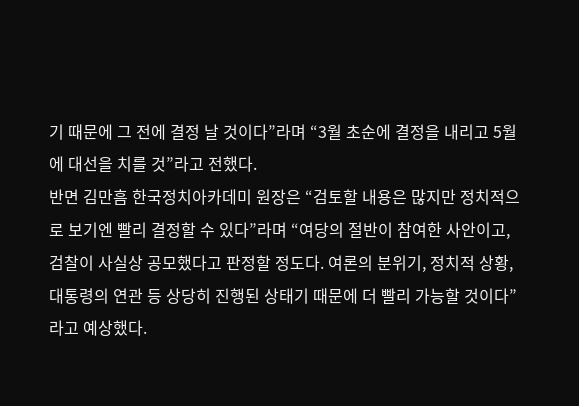기 때문에 그 전에 결정 날 것이다”라며 “3월 초순에 결정을 내리고 5월에 대선을 치를 것”라고 전했다.
반면 김만흠 한국정치아카데미 원장은 “검토할 내용은 많지만 정치적으로 보기엔 빨리 결정할 수 있다”라며 “여당의 절반이 참여한 사안이고, 검찰이 사실상 공모했다고 판정할 정도다. 여론의 분위기, 정치적 상황, 대통령의 연관 등 상당히 진행된 상태기 때문에 더 빨리 가능할 것이다”라고 예상했다.